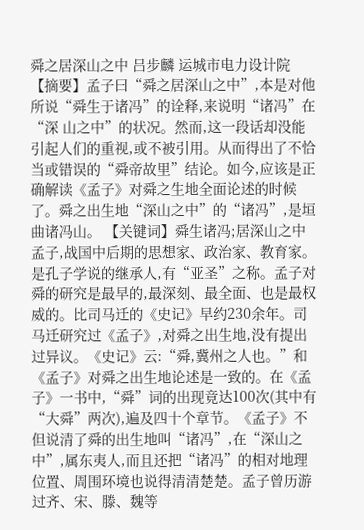舜之居深山之中 吕步麟 运城市电力设计院 【摘要】孟子曰“舜之居深山之中”,本是对他所说“舜生于诸冯”的诠释,来说明“诸冯”在“深 山之中”的状况。然而,这一段话却没能引起人们的重视,或不被引用。从而得出了不恰当或错误的“舜帝故里”结论。如今,应该是正确解读《孟子》对舜之生地全面论述的时候了。舜之出生地“深山之中”的“诸冯”,是垣曲诸冯山。 【关键词】舜生诸冯;居深山之中 孟子,战国中后期的思想家、政治家、教育家。是孔子学说的继承人,有“亚圣”之称。孟子对舜的研究是最早的,最深刻、最全面、也是最权威的。比司马迁的《史记》早约230余年。司马迁研究过《孟子》,对舜之出生地,没有提出过异议。《史记》云:“舜,冀州之人也。”和《孟子》对舜之出生地论述是一致的。在《孟子》一书中,“舜”词的出现竟达100次(其中有“大舜”两次),遍及四十个章节。《孟子》不但说清了舜的出生地叫“诸冯”,在“深山之中”,属东夷人,而且还把“诸冯”的相对地理位置、周围环境也说得清清楚楚。孟子曾历游过齐、宋、滕、魏等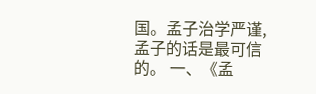国。孟子治学严谨,孟子的话是最可信的。 一、《孟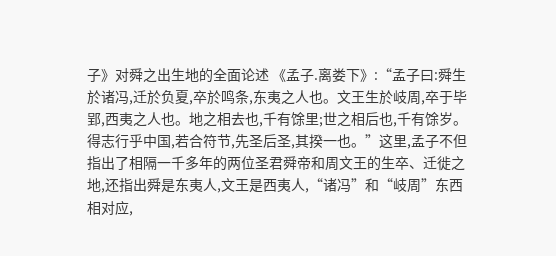子》对舜之出生地的全面论述 《孟子.离娄下》:“孟子曰:舜生於诸冯,迁於负夏,卒於鸣条,东夷之人也。文王生於岐周,卒于毕郢,西夷之人也。地之相去也,千有馀里;世之相后也,千有馀岁。得志行乎中国,若合符节,先圣后圣,其揆一也。”这里,孟子不但指出了相隔一千多年的两位圣君舜帝和周文王的生卒、迁徙之地,还指出舜是东夷人,文王是西夷人,“诸冯”和“岐周”东西相对应,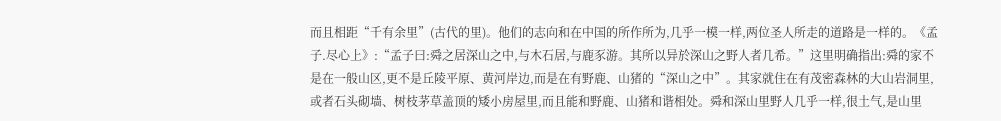而且相距“千有余里”(古代的里)。他们的志向和在中国的所作所为,几乎一模一样,两位圣人所走的道路是一样的。《孟子.尽心上》:“孟子曰:舜之居深山之中,与木石居,与鹿豕游。其所以异於深山之野人者几希。”这里明确指出:舜的家不是在一般山区,更不是丘陵平原、黄河岸边,而是在有野鹿、山猪的“深山之中”。其家就住在有茂密森林的大山岩洞里,或者石头砌墙、树枝茅草盖顶的矮小房屋里,而且能和野鹿、山猪和谐相处。舜和深山里野人几乎一样,很土气,是山里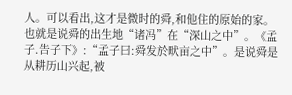人。可以看出,这才是微时的舜,和他住的原始的家。也就是说舜的出生地“诸冯”在“深山之中”。《孟子.告子下》:“孟子曰:舜发於畎亩之中”。是说舜是从耕历山兴起,被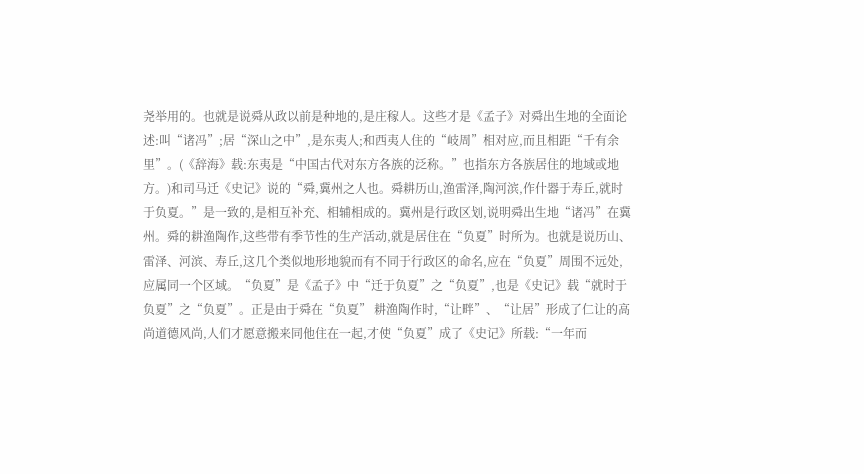尧举用的。也就是说舜从政以前是种地的,是庄稼人。这些才是《孟子》对舜出生地的全面论述:叫“诸冯”;居“深山之中”,是东夷人;和西夷人住的“岐周”相对应,而且相距“千有余里”。(《辞海》载:东夷是“中国古代对东方各族的泛称。”也指东方各族居住的地域或地方。)和司马迁《史记》说的“舜,冀州之人也。舜耕历山,渔雷泽,陶河滨,作什器于寿丘,就时于负夏。”是一致的,是相互补充、相辅相成的。冀州是行政区划,说明舜出生地“诸冯”在冀州。舜的耕渔陶作,这些带有季节性的生产活动,就是居住在“负夏”时所为。也就是说历山、雷泽、河滨、寿丘,这几个类似地形地貌而有不同于行政区的命名,应在“负夏”周围不远处,应属同一个区域。“负夏”是《孟子》中“迁于负夏”之“负夏”,也是《史记》载“就时于负夏”之“负夏”。正是由于舜在“负夏” 耕渔陶作时,“让畔”、“让居”形成了仁让的高尚道德风尚,人们才愿意搬来同他住在一起,才使“负夏”成了《史记》所载:“一年而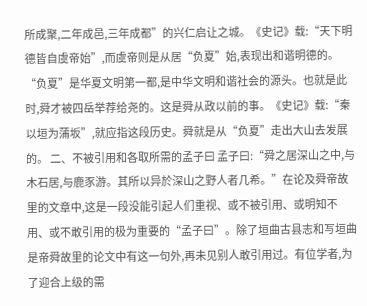所成聚,二年成邑,三年成都”的兴仁启让之城。《史记》载:“天下明德皆自虞帝始”,而虞帝则是从居“负夏”始,表现出和谐明德的。“负夏”是华夏文明第一都,是中华文明和谐社会的源头。也就是此时,舜才被四岳举荐给尧的。这是舜从政以前的事。《史记》载:“秦以垣为蒲坂”,就应指这段历史。舜就是从“负夏”走出大山去发展的。 二、不被引用和各取所需的孟子曰 孟子曰:“舜之居深山之中,与木石居,与鹿豕游。其所以异於深山之野人者几希。”在论及舜帝故里的文章中,这是一段没能引起人们重视、或不被引用、或明知不用、或不敢引用的极为重要的“孟子曰”。除了垣曲古县志和写垣曲是帝舜故里的论文中有这一句外,再未见别人敢引用过。有位学者,为了迎合上级的需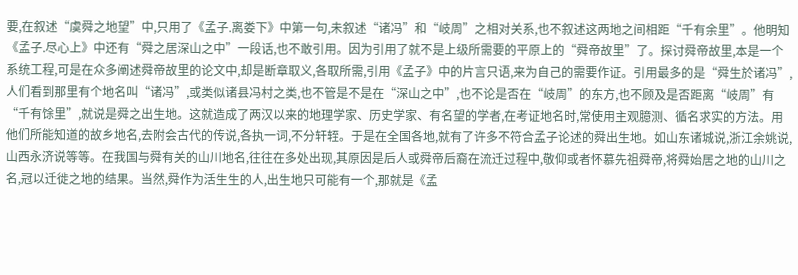要,在叙述“虞舜之地望”中,只用了《孟子.离娄下》中第一句,未叙述“诸冯”和“岐周”之相对关系,也不叙述这两地之间相距“千有余里”。他明知《孟子.尽心上》中还有“舜之居深山之中”一段话,也不敢引用。因为引用了就不是上级所需要的平原上的“舜帝故里”了。探讨舜帝故里,本是一个系统工程,可是在众多阐述舜帝故里的论文中,却是断章取义,各取所需,引用《孟子》中的片言只语,来为自己的需要作证。引用最多的是“舜生於诸冯”,人们看到那里有个地名叫“诸冯”,或类似诸县冯村之类,也不管是不是在“深山之中”,也不论是否在“岐周”的东方,也不顾及是否距离“岐周”有“千有馀里”,就说是舜之出生地。这就造成了两汉以来的地理学家、历史学家、有名望的学者,在考证地名时,常使用主观臆测、循名求实的方法。用他们所能知道的故乡地名,去附会古代的传说,各执一词,不分轩轾。于是在全国各地,就有了许多不符合孟子论述的舜出生地。如山东诸城说,浙江余姚说,山西永济说等等。在我国与舜有关的山川地名,往往在多处出现,其原因是后人或舜帝后裔在流迁过程中,敬仰或者怀慕先祖舜帝,将舜始居之地的山川之名,冠以迁徙之地的结果。当然,舜作为活生生的人,出生地只可能有一个,那就是《孟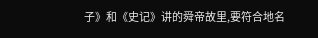子》和《史记》讲的舜帝故里,要符合地名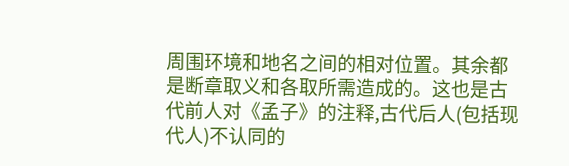周围环境和地名之间的相对位置。其余都是断章取义和各取所需造成的。这也是古代前人对《孟子》的注释,古代后人(包括现代人)不认同的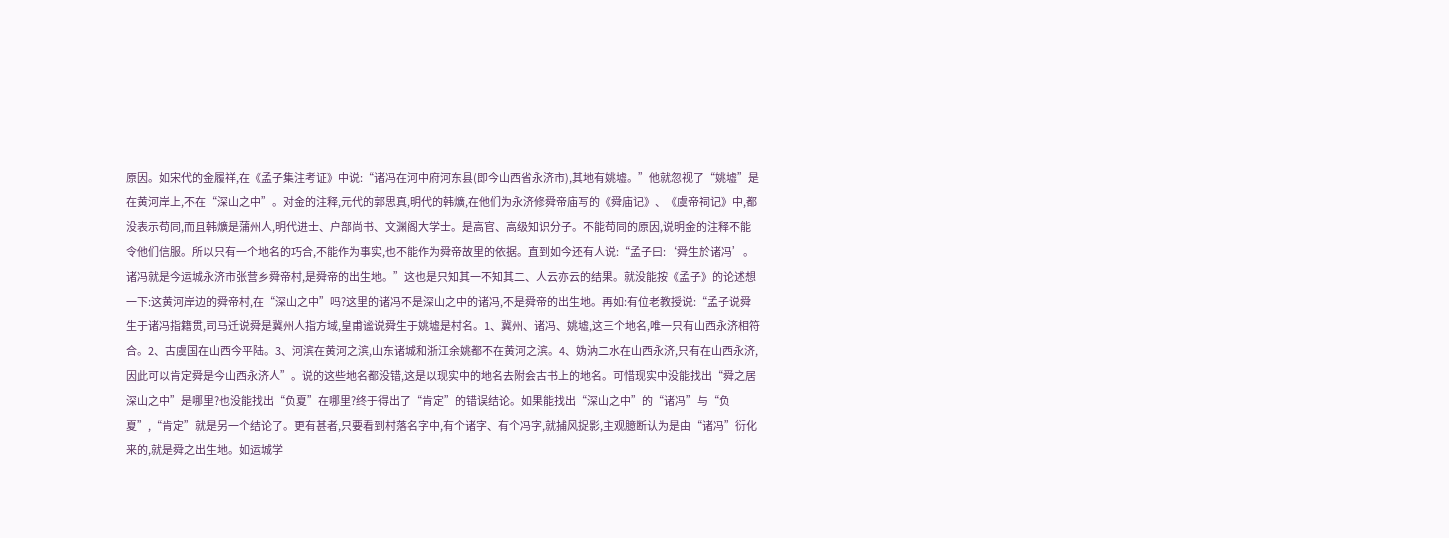原因。如宋代的金履祥,在《孟子集注考证》中说:“诸冯在河中府河东县(即今山西省永济市),其地有姚墟。”他就忽视了“姚墟”是在黄河岸上,不在“深山之中”。对金的注释,元代的郭思真,明代的韩爌,在他们为永济修舜帝庙写的《舜庙记》、《虞帝祠记》中,都没表示苟同,而且韩爌是蒲州人,明代进士、户部尚书、文渊阁大学士。是高官、高级知识分子。不能苟同的原因,说明金的注释不能令他们信服。所以只有一个地名的巧合,不能作为事实,也不能作为舜帝故里的依据。直到如今还有人说:“孟子曰:‘舜生於诸冯’。诸冯就是今运城永济市张营乡舜帝村,是舜帝的出生地。”这也是只知其一不知其二、人云亦云的结果。就没能按《孟子》的论述想一下:这黄河岸边的舜帝村,在“深山之中”吗?这里的诸冯不是深山之中的诸冯,不是舜帝的出生地。再如:有位老教授说:“孟子说舜生于诸冯指籍贯,司马迁说舜是冀州人指方域,皇甫谧说舜生于姚墟是村名。1、冀州、诸冯、姚墟,这三个地名,唯一只有山西永济相符合。2、古虞国在山西今平陆。3、河滨在黄河之滨,山东诸城和浙江余姚都不在黄河之滨。4、妫汭二水在山西永济,只有在山西永济,因此可以肯定舜是今山西永济人”。说的这些地名都没错,这是以现实中的地名去附会古书上的地名。可惜现实中没能找出“舜之居深山之中”是哪里?也没能找出“负夏”在哪里?终于得出了“肯定”的错误结论。如果能找出“深山之中”的“诸冯”与“负夏”,“肯定”就是另一个结论了。更有甚者,只要看到村落名字中,有个诸字、有个冯字,就捕风捉影,主观臆断认为是由“诸冯”衍化来的,就是舜之出生地。如运城学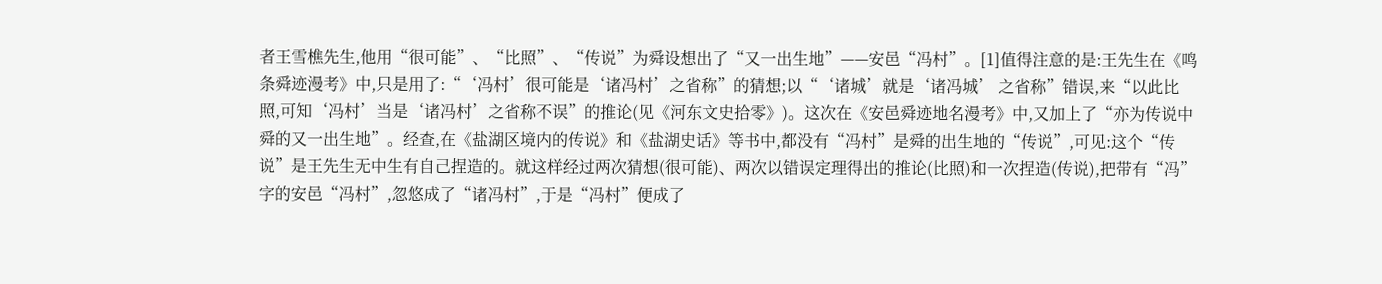者王雪樵先生,他用“很可能”、“比照”、“传说”为舜设想出了“又一出生地”——安邑“冯村”。[1]值得注意的是:王先生在《鸣条舜迹漫考》中,只是用了:“‘冯村’很可能是‘诸冯村’之省称”的猜想;以“‘诸城’就是‘诸冯城’ 之省称”错误,来“以此比照,可知‘冯村’当是‘诸冯村’之省称不误”的推论(见《河东文史拾零》)。这次在《安邑舜迹地名漫考》中,又加上了“亦为传说中舜的又一出生地”。经查,在《盐湖区境内的传说》和《盐湖史话》等书中,都没有“冯村”是舜的出生地的“传说”,可见:这个“传说”是王先生无中生有自己捏造的。就这样经过两次猜想(很可能)、两次以错误定理得出的推论(比照)和一次捏造(传说),把带有“冯”字的安邑“冯村”,忽悠成了“诸冯村”,于是“冯村”便成了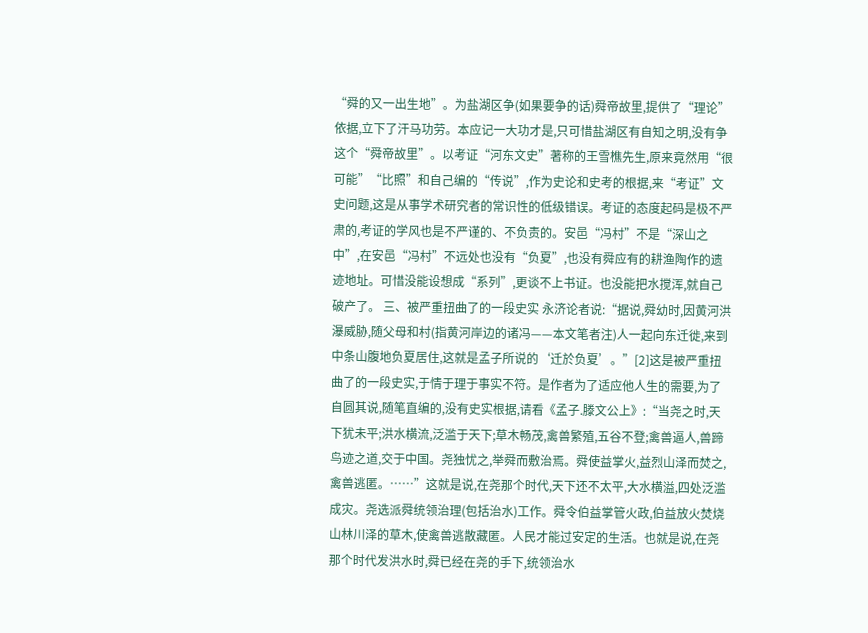“舜的又一出生地”。为盐湖区争(如果要争的话)舜帝故里,提供了“理论”依据,立下了汗马功劳。本应记一大功才是,只可惜盐湖区有自知之明,没有争这个“舜帝故里”。以考证“河东文史”著称的王雪樵先生,原来竟然用“很可能”“比照”和自己编的“传说”,作为史论和史考的根据,来“考证”文史问题,这是从事学术研究者的常识性的低级错误。考证的态度起码是极不严肃的,考证的学风也是不严谨的、不负责的。安邑“冯村”不是“深山之中”,在安邑“冯村”不远处也没有“负夏”,也没有舜应有的耕渔陶作的遗迹地址。可惜没能设想成“系列”,更谈不上书证。也没能把水搅浑,就自己破产了。 三、被严重扭曲了的一段史实 永济论者说:“据说,舜幼时,因黄河洪瀑威胁,随父母和村(指黄河岸边的诸冯——本文笔者注)人一起向东迁徙,来到中条山腹地负夏居住,这就是孟子所说的‘迁於负夏’。”[2]这是被严重扭曲了的一段史实,于情于理于事实不符。是作者为了适应他人生的需要,为了自圆其说,随笔直编的,没有史实根据,请看《孟子.滕文公上》:“当尧之时,天下犹未平;洪水横流,泛滥于天下;草木畅茂,禽兽繁殖,五谷不登;禽兽逼人,兽蹄鸟迹之道,交于中国。尧独忧之,举舜而敷治焉。舜使益掌火,益烈山泽而焚之,禽兽逃匿。……”这就是说,在尧那个时代,天下还不太平,大水横溢,四处泛滥成灾。尧选派舜统领治理(包括治水)工作。舜令伯益掌管火政,伯益放火焚烧山林川泽的草木,使禽兽逃散藏匿。人民才能过安定的生活。也就是说,在尧那个时代发洪水时,舜已经在尧的手下,统领治水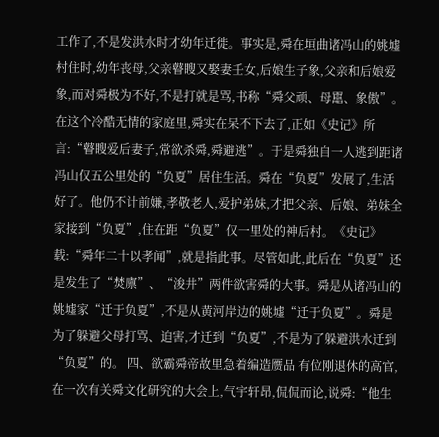工作了,不是发洪水时才幼年迁徙。事实是,舜在垣曲诸冯山的姚墟村住时,幼年丧母,父亲瞽瞍又娶妻壬女,后娘生子象,父亲和后娘爱象,而对舜极为不好,不是打就是骂,书称“舜父顽、母嚚、象傲”。在这个冷酷无情的家庭里,舜实在呆不下去了,正如《史记》所言:“瞽瞍爱后妻子,常欲杀舜,舜避逃”。于是舜独自一人逃到距诸冯山仅五公里处的“负夏”居住生活。舜在“负夏”发展了,生活好了。他仍不计前嫌,孝敬老人,爱护弟妹,才把父亲、后娘、弟妹全家接到“负夏”,住在距“负夏”仅一里处的神后村。《史记》载:“舜年二十以孝闻”,就是指此事。尽管如此,此后在“负夏”还是发生了“焚廪”、“浚井”两件欲害舜的大事。舜是从诸冯山的姚墟家“迁于负夏”,不是从黄河岸边的姚墟“迁于负夏”。舜是为了躲避父母打骂、迫害,才迁到“负夏”,不是为了躲避洪水迁到“负夏”的。 四、欲霸舜帝故里急着编造赝品 有位刚退休的高官,在一次有关舜文化研究的大会上,气宇轩昂,侃侃而论,说舜:“他生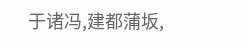于诸冯,建都蒲坂,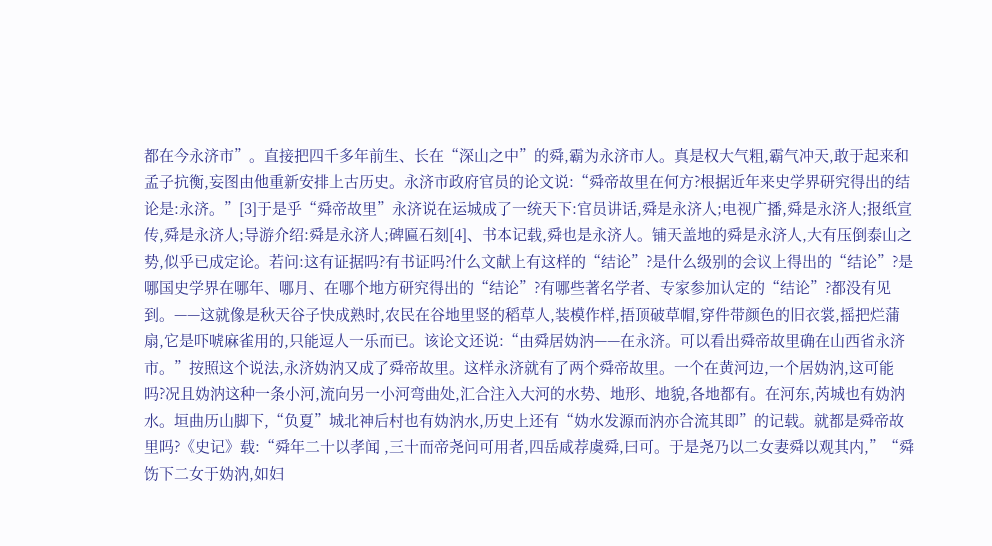都在今永济市”。直接把四千多年前生、长在“深山之中”的舜,霸为永济市人。真是权大气粗,霸气冲天,敢于起来和孟子抗衡,妄图由他重新安排上古历史。永济市政府官员的论文说:“舜帝故里在何方?根据近年来史学界研究得出的结论是:永济。”[3]于是乎“舜帝故里”永济说在运城成了一统天下:官员讲话,舜是永济人;电视广播,舜是永济人;报纸宣传,舜是永济人;导游介绍:舜是永济人;碑匾石刻[4]、书本记载,舜也是永济人。铺天盖地的舜是永济人,大有压倒泰山之势,似乎已成定论。若问:这有证据吗?有书证吗?什么文献上有这样的“结论”?是什么级别的会议上得出的“结论”?是哪国史学界在哪年、哪月、在哪个地方研究得出的“结论”?有哪些著名学者、专家参加认定的“结论”?都没有见到。——这就像是秋天谷子快成熟时,农民在谷地里竖的稻草人,装模作样,捂顶破草帽,穿件带颜色的旧衣裳,摇把烂蒲扇,它是吓唬麻雀用的,只能逗人一乐而已。该论文还说:“由舜居妫汭——在永济。可以看出舜帝故里确在山西省永济市。”按照这个说法,永济妫汭又成了舜帝故里。这样永济就有了两个舜帝故里。一个在黄河边,一个居妫汭,这可能吗?况且妫汭这种一条小河,流向另一小河弯曲处,汇合注入大河的水势、地形、地貌,各地都有。在河东,芮城也有妫汭水。垣曲历山脚下,“负夏”城北神后村也有妫汭水,历史上还有“妫水发源而汭亦合流其即”的记载。就都是舜帝故里吗?《史记》载:“舜年二十以孝闻 ,三十而帝尧问可用者,四岳咸荐虞舜,曰可。于是尧乃以二女妻舜以观其内,”“舜饬下二女于妫汭,如妇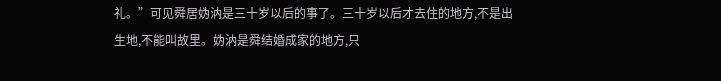礼。”可见舜居妫汭是三十岁以后的事了。三十岁以后才去住的地方,不是出生地,不能叫故里。妫汭是舜结婚成家的地方,只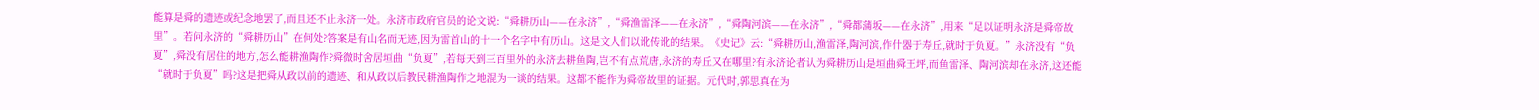能算是舜的遗迹或纪念地罢了,而且还不止永济一处。永济市政府官员的论文说:“舜耕历山——在永济”,“舜渔雷泽——在永济”,“舜陶河滨——在永济”,“舜都蒲坂——在永济”,用来“足以证明永济是舜帝故里”。若问永济的“舜耕历山”在何处?答案是有山名而无迹,因为雷首山的十一个名字中有历山。这是文人们以讹传讹的结果。《史记》云:“舜耕历山,渔雷泽,陶河滨,作什器于寿丘,就时于负夏。”永济没有“负夏”,舜没有居住的地方,怎么能耕渔陶作?舜微时舍居垣曲“负夏”,若每天到三百里外的永济去耕鱼陶,岂不有点荒唐,永济的寿丘又在哪里?有永济论者认为舜耕历山是垣曲舜王坪,而鱼雷泽、陶河滨却在永济,这还能“就时于负夏”吗?这是把舜从政以前的遗迹、和从政以后教民耕渔陶作之地混为一谈的结果。这都不能作为舜帝故里的证据。元代时,郭思真在为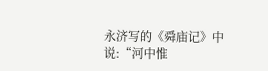永济写的《舜庙记》中说:“河中惟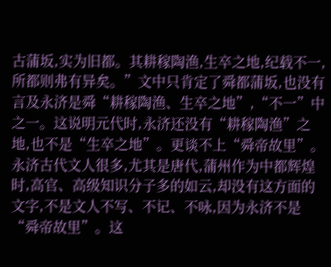古蒲坂,实为旧都。其耕稼陶渔,生卒之地,纪载不一,所都则弗有异矣。”文中只肯定了舜都蒲坂,也没有言及永济是舜“耕稼陶渔、生卒之地”,“不一”中之一。这说明元代时,永济还没有“耕稼陶渔”之地,也不是“生卒之地”。更谈不上“舜帝故里”。永济古代文人很多,尤其是唐代,蒲州作为中都辉煌时,高官、高级知识分子多的如云,却没有这方面的文字,不是文人不写、不记、不咏,因为永济不是“舜帝故里”。这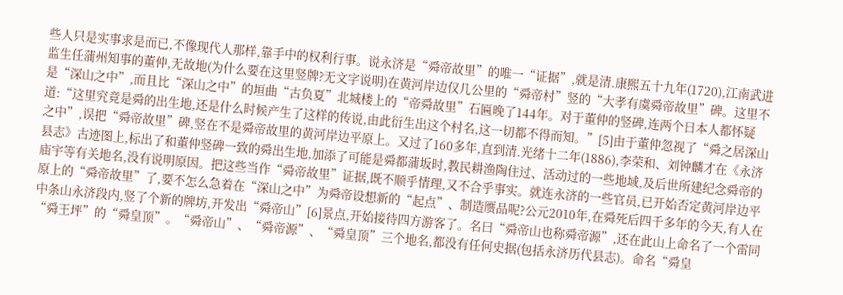些人只是实事求是而已,不像现代人那样,靠手中的权利行事。说永济是“舜帝故里”的唯一“证据”,就是清.康熙五十九年(1720),江南武进监生任蒲州知事的董仲,无故地(为什么要在这里竖牌?无文字说明)在黄河岸边仅几公里的“舜帝村”竖的“大孝有虞舜帝故里”碑。这里不是“深山之中”,而且比“深山之中”的垣曲“古负夏”北城楼上的“帝舜故里”石匾晚了144年。对于董仲的竖碑,连两个日本人都怀疑道:“这里究竟是舜的出生地,还是什么时候产生了这样的传说,由此衍生出这个村名,这一切都不得而知。”[5]由于董仲忽视了“舜之居深山之中”,误把“舜帝故里”碑,竖在不是舜帝故里的黄河岸边平原上。又过了160多年,直到清.光绪十二年(1886),李荣和、刘钟麟才在《永济县志》古迹图上,标出了和董仲竖碑一致的舜出生地,加添了可能是舜都蒲坂时,教民耕渔陶住过、活动过的一些地域,及后世所建纪念舜帝的庙宇等有关地名,没有说明原因。把这些当作“舜帝故里”证据,既不顺乎情理,又不合乎事实。就连永济的一些官员,已开始否定黄河岸边平原上的“舜帝故里”了,要不怎么急着在“深山之中”为舜帝设想新的“起点”、制造赝品呢?公元2010年,在舜死后四千多年的今天,有人在中条山永济段内,竖了个新的牌坊,开发出“舜帝山”[6]景点,开始接待四方游客了。名曰“舜帝山也称舜帝源”,还在此山上命名了一个雷同“舜王坪”的“舜皇顶”。“舜帝山”、“舜帝源”、“舜皇顶”三个地名,都没有任何史据(包括永济历代县志)。命名“舜皇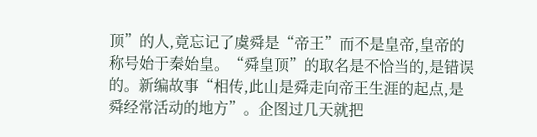顶”的人,竟忘记了虞舜是“帝王”而不是皇帝,皇帝的称号始于秦始皇。“舜皇顶”的取名是不恰当的,是错误的。新编故事“相传,此山是舜走向帝王生涯的起点,是舜经常活动的地方”。企图过几天就把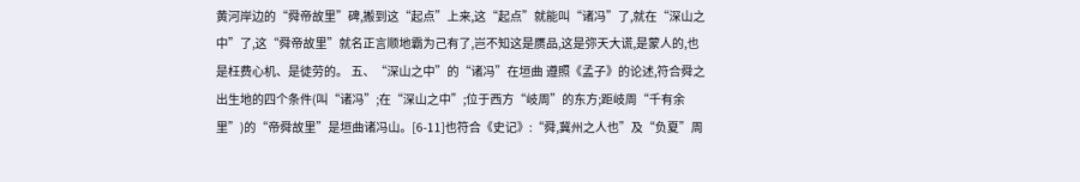黄河岸边的“舜帝故里”碑,搬到这“起点”上来,这“起点”就能叫“诸冯”了,就在“深山之中”了,这“舜帝故里”就名正言顺地霸为己有了,岂不知这是赝品,这是弥天大谎,是蒙人的,也是枉费心机、是徒劳的。 五、“深山之中”的“诸冯”在垣曲 遵照《孟子》的论述,符合舜之出生地的四个条件(叫“诸冯”;在“深山之中”;位于西方“岐周”的东方;距岐周“千有余里”)的“帝舜故里”是垣曲诸冯山。[6-11]也符合《史记》:“舜,冀州之人也”及“负夏”周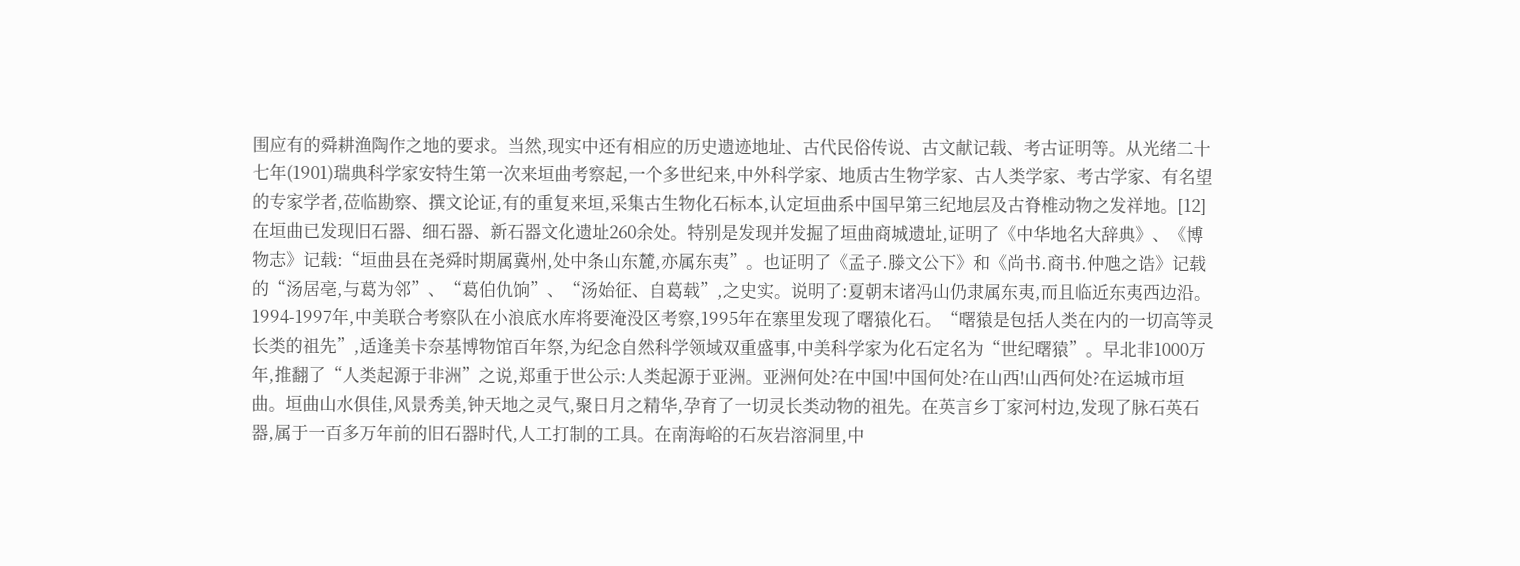围应有的舜耕渔陶作之地的要求。当然,现实中还有相应的历史遗迹地址、古代民俗传说、古文献记载、考古证明等。从光绪二十七年(1901)瑞典科学家安特生第一次来垣曲考察起,一个多世纪来,中外科学家、地质古生物学家、古人类学家、考古学家、有名望的专家学者,莅临勘察、撰文论证,有的重复来垣,采集古生物化石标本,认定垣曲系中国早第三纪地层及古脊椎动物之发祥地。[12]在垣曲已发现旧石器、细石器、新石器文化遗址260余处。特别是发现并发掘了垣曲商城遗址,证明了《中华地名大辞典》、《博物志》记载:“垣曲县在尧舜时期属冀州,处中条山东麓,亦属东夷”。也证明了《孟子.滕文公下》和《尚书.商书.仲虺之诰》记载的“汤居亳,与葛为邻”、“葛伯仇饷”、“汤始征、自葛载”,之史实。说明了:夏朝末诸冯山仍隶属东夷,而且临近东夷西边沿。1994-1997年,中美联合考察队在小浪底水库将要淹没区考察,1995年在寨里发现了曙猿化石。“曙猿是包括人类在内的一切高等灵长类的祖先”,适逢美卡奈基博物馆百年祭,为纪念自然科学领域双重盛事,中美科学家为化石定名为“世纪曙猿”。早北非1000万年,推翻了“人类起源于非洲”之说,郑重于世公示:人类起源于亚洲。亚洲何处?在中国!中国何处?在山西!山西何处?在运城市垣曲。垣曲山水俱佳,风景秀美,钟天地之灵气,聚日月之精华,孕育了一切灵长类动物的祖先。在英言乡丁家河村边,发现了脉石英石器,属于一百多万年前的旧石器时代,人工打制的工具。在南海峪的石灰岩溶洞里,中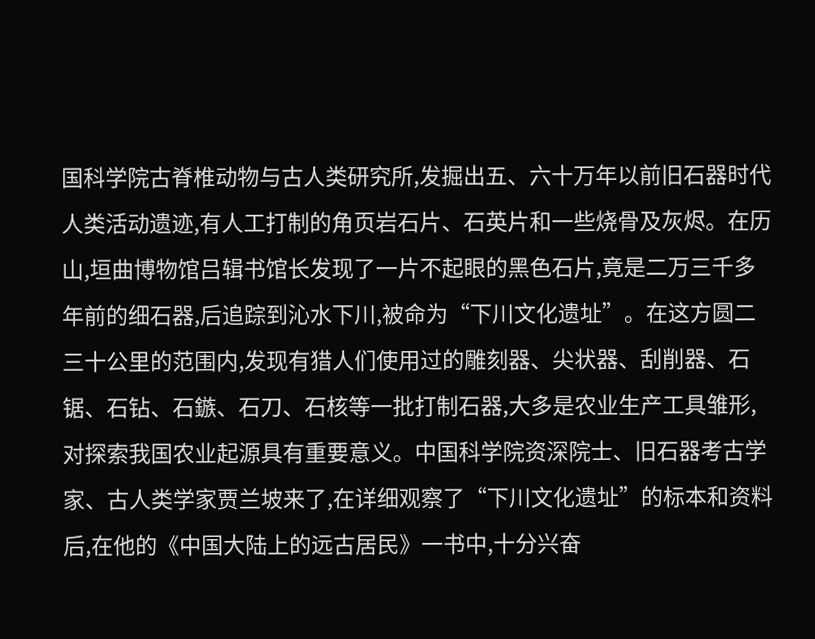国科学院古脊椎动物与古人类研究所,发掘出五、六十万年以前旧石器时代人类活动遗迹,有人工打制的角页岩石片、石英片和一些烧骨及灰烬。在历山,垣曲博物馆吕辑书馆长发现了一片不起眼的黑色石片,竟是二万三千多年前的细石器,后追踪到沁水下川,被命为“下川文化遗址”。在这方圆二三十公里的范围内,发现有猎人们使用过的雕刻器、尖状器、刮削器、石锯、石钻、石鏃、石刀、石核等一批打制石器,大多是农业生产工具雏形,对探索我国农业起源具有重要意义。中国科学院资深院士、旧石器考古学家、古人类学家贾兰坡来了,在详细观察了“下川文化遗址”的标本和资料后,在他的《中国大陆上的远古居民》一书中,十分兴奋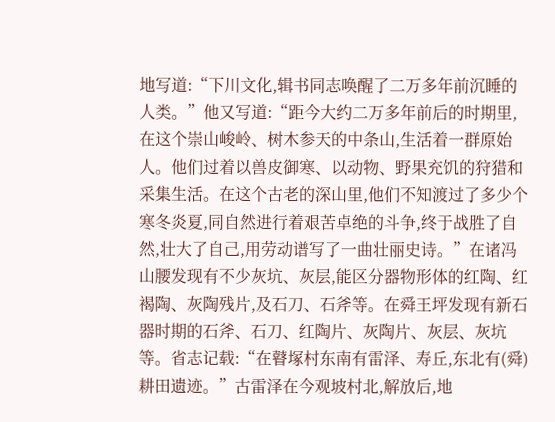地写道:“下川文化,辑书同志唤醒了二万多年前沉睡的人类。”他又写道:“距今大约二万多年前后的时期里,在这个崇山峻岭、树木参天的中条山,生活着一群原始人。他们过着以兽皮御寒、以动物、野果充饥的狩猎和采集生活。在这个古老的深山里,他们不知渡过了多少个寒冬炎夏,同自然进行着艰苦卓绝的斗争,终于战胜了自然,壮大了自己,用劳动谱写了一曲壮丽史诗。”在诸冯山腰发现有不少灰坑、灰层,能区分器物形体的红陶、红褐陶、灰陶残片,及石刀、石斧等。在舜王坪发现有新石器时期的石斧、石刀、红陶片、灰陶片、灰层、灰坑等。省志记载:“在瞽塚村东南有雷泽、寿丘,东北有(舜)耕田遗迹。”古雷泽在今观坡村北,解放后,地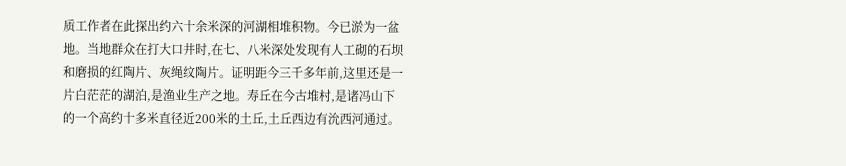质工作者在此探出约六十余米深的河湖相堆积物。今已淤为一盆地。当地群众在打大口井时,在七、八米深处发现有人工砌的石坝和磨损的红陶片、灰绳纹陶片。证明距今三千多年前,这里还是一片白茫茫的湖泊,是渔业生产之地。寿丘在今古堆村,是诸冯山下的一个高约十多米直径近200米的土丘,土丘西边有沇西河通过。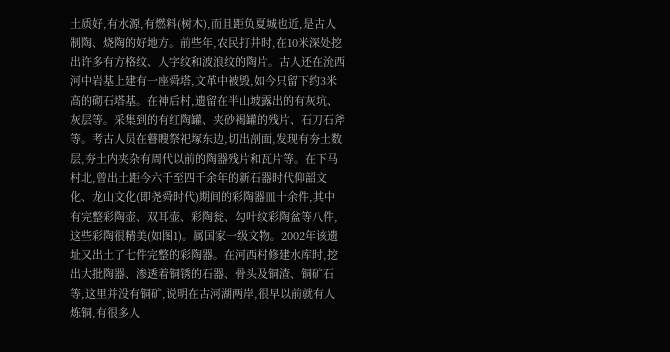土质好,有水源,有燃料(树木),而且距负夏城也近,是古人制陶、烧陶的好地方。前些年,农民打井时,在10米深处挖出许多有方格纹、人字纹和波浪纹的陶片。古人还在沇西河中岩基上建有一座舜塔,文革中被毁,如今只留下约3米高的砌石塔基。在神后村,遗留在半山坡露出的有灰坑、灰层等。采集到的有红陶罐、夹砂褐罐的残片、石刀石斧等。考古人员在瞽瞍祭祀塚东边,切出剖面,发现有夯土数层,夯土内夹杂有周代以前的陶器残片和瓦片等。在下马村北,曾出土距今六千至四千余年的新石器时代仰韶文化、龙山文化(即尧舜时代)期间的彩陶器皿十余件,其中有完整彩陶壶、双耳壶、彩陶瓮、勾叶纹彩陶盆等八件,这些彩陶很精美(如图1)。属国家一级文物。2002年该遗址又出土了七件完整的彩陶器。在河西村修建水库时,挖出大批陶器、渗透着铜锈的石器、骨头及铜渣、铜矿石等,这里并没有铜矿,说明在古河湖两岸,很早以前就有人炼铜,有很多人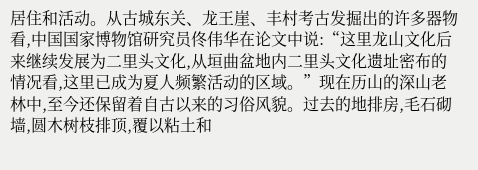居住和活动。从古城东关、龙王崖、丰村考古发掘出的许多器物看,中国国家博物馆研究员佟伟华在论文中说:“这里龙山文化后来继续发展为二里头文化,从垣曲盆地内二里头文化遗址密布的情况看,这里已成为夏人频繁活动的区域。”现在历山的深山老林中,至今还保留着自古以来的习俗风貌。过去的地排房,毛石砌墙,圆木树枝排顶,覆以粘土和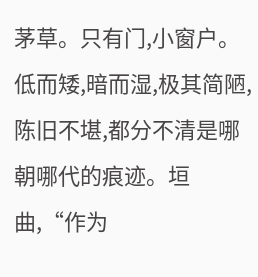茅草。只有门,小窗户。低而矮,暗而湿,极其简陋,陈旧不堪,都分不清是哪朝哪代的痕迹。垣曲,“作为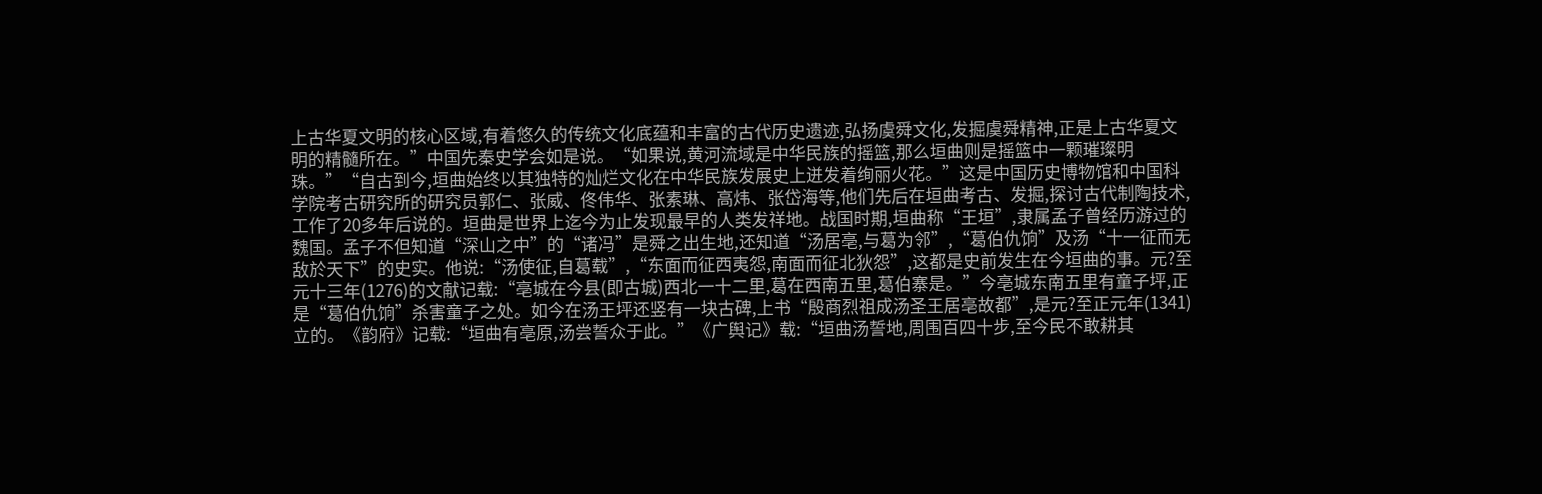上古华夏文明的核心区域,有着悠久的传统文化底蕴和丰富的古代历史遗迹,弘扬虞舜文化,发掘虞舜精神,正是上古华夏文明的精髓所在。”中国先秦史学会如是说。“如果说,黄河流域是中华民族的摇篮,那么垣曲则是摇篮中一颗璀璨明珠。”“自古到今,垣曲始终以其独特的灿烂文化在中华民族发展史上迸发着绚丽火花。”这是中国历史博物馆和中国科学院考古研究所的研究员郭仁、张威、佟伟华、张素琳、高炜、张岱海等,他们先后在垣曲考古、发掘,探讨古代制陶技术,工作了20多年后说的。垣曲是世界上迄今为止发现最早的人类发祥地。战国时期,垣曲称“王垣”,隶属孟子曾经历游过的魏国。孟子不但知道“深山之中”的“诸冯”是舜之出生地,还知道“汤居亳,与葛为邻”,“葛伯仇饷”及汤“十一征而无敌於天下”的史实。他说:“汤使征,自葛载”,“东面而征西夷怨,南面而征北狄怨”,这都是史前发生在今垣曲的事。元?至元十三年(1276)的文献记载:“亳城在今县(即古城)西北一十二里,葛在西南五里,葛伯寨是。”今亳城东南五里有童子坪,正是“葛伯仇饷”杀害童子之处。如今在汤王坪还竖有一块古碑,上书“殷商烈祖成汤圣王居亳故都”,是元?至正元年(1341)立的。《韵府》记载:“垣曲有亳原,汤尝誓众于此。”《广舆记》载:“垣曲汤誓地,周围百四十步,至今民不敢耕其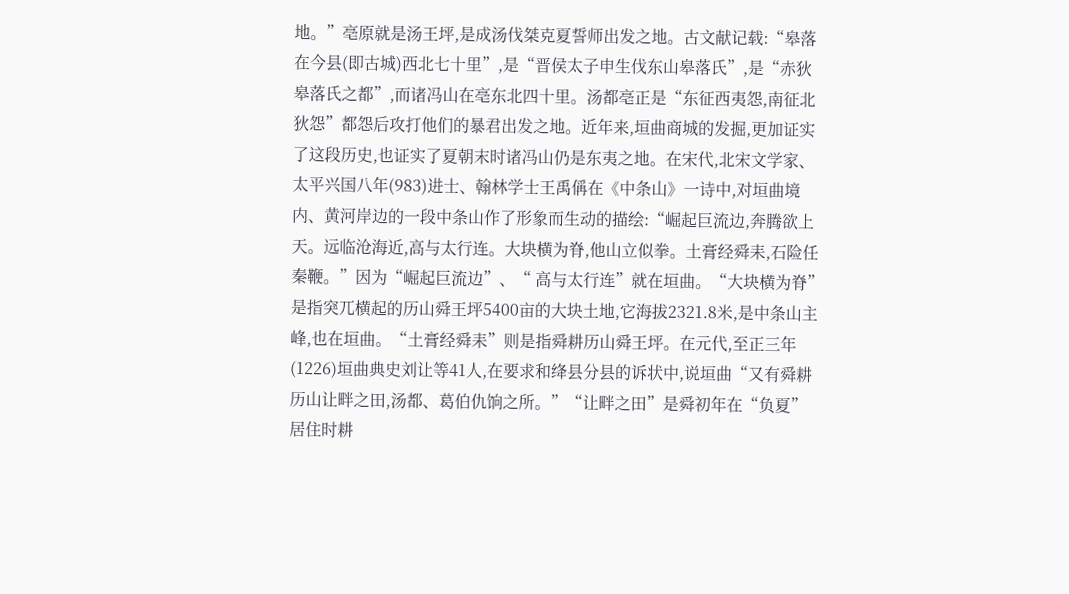地。”亳原就是汤王坪,是成汤伐桀克夏誓师出发之地。古文献记载:“皋落在今县(即古城)西北七十里”,是“晋侯太子申生伐东山皋落氏”,是“赤狄皋落氏之都”,而诸冯山在亳东北四十里。汤都亳正是“东征西夷怨,南征北狄怨”都怨后攻打他们的暴君出发之地。近年来,垣曲商城的发掘,更加证实了这段历史,也证实了夏朝末时诸冯山仍是东夷之地。在宋代,北宋文学家、太平兴国八年(983)进士、翰林学士王禹偁在《中条山》一诗中,对垣曲境内、黄河岸边的一段中条山作了形象而生动的描绘:“崛起巨流边,奔腾欲上天。远临沧海近,高与太行连。大块横为脊,他山立似拳。土膏经舜耒,石险任秦鞭。”因为“崛起巨流边”、“ 高与太行连”就在垣曲。“大块横为脊”是指突兀横起的历山舜王坪5400亩的大块土地,它海拔2321.8米,是中条山主峰,也在垣曲。“土膏经舜耒”则是指舜耕历山舜王坪。在元代,至正三年(1226)垣曲典史刘让等41人,在要求和绛县分县的诉状中,说垣曲“又有舜耕历山让畔之田,汤都、葛伯仇饷之所。”“让畔之田”是舜初年在“负夏”居住时耕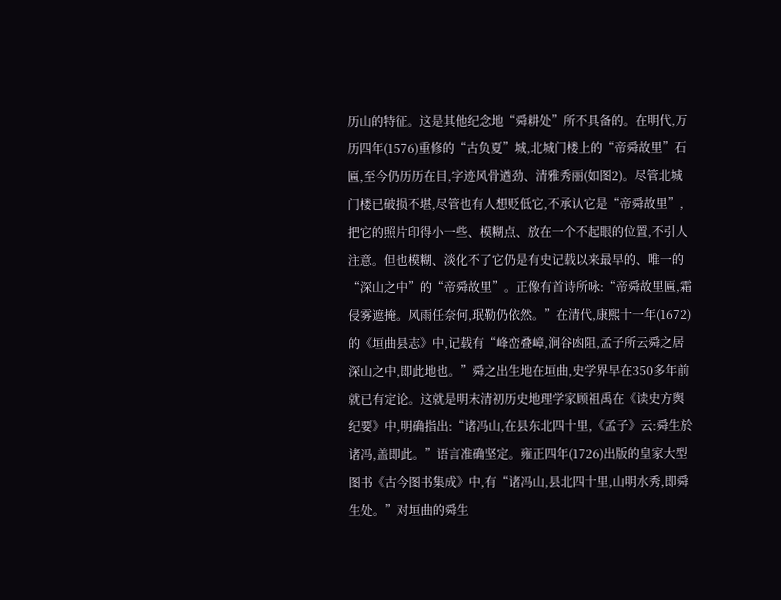历山的特征。这是其他纪念地“舜耕处”所不具备的。在明代,万历四年(1576)重修的“古负夏”城,北城门楼上的“帝舜故里”石匾,至今仍历历在目,字迹风骨遒劲、清雅秀丽(如图2)。尽管北城门楼已破损不堪,尽管也有人想贬低它,不承认它是“帝舜故里”,把它的照片印得小一些、模糊点、放在一个不起眼的位置,不引人注意。但也模糊、淡化不了它仍是有史记载以来最早的、唯一的“深山之中”的“帝舜故里”。正像有首诗所咏:“帝舜故里匾,霜侵雾遮掩。风雨任奈何,珉勒仍依然。”在清代,康熙十一年(1672)的《垣曲县志》中,记载有“峰峦叠嶂,涧谷凼阻,孟子所云舜之居深山之中,即此地也。”舜之出生地在垣曲,史学界早在350多年前就已有定论。这就是明末清初历史地理学家顾祖禹在《读史方舆纪要》中,明确指出:“诸冯山,在县东北四十里,《孟子》云:舜生於诸冯,盖即此。”语言准确坚定。雍正四年(1726)出版的皇家大型图书《古今图书集成》中,有“诸冯山,县北四十里,山明水秀,即舜生处。”对垣曲的舜生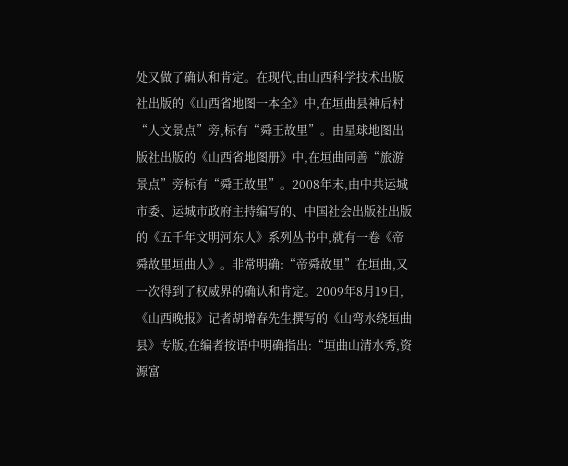处又做了确认和肯定。在现代,由山西科学技术出版社出版的《山西省地图一本全》中,在垣曲县神后村“人文景点”旁,标有“舜王故里”。由星球地图出版社出版的《山西省地图册》中,在垣曲同善“旅游景点”旁标有“舜王故里”。2008年末,由中共运城市委、运城市政府主持编写的、中国社会出版社出版的《五千年文明河东人》系列丛书中,就有一卷《帝舜故里垣曲人》。非常明确:“帝舜故里”在垣曲,又一次得到了权威界的确认和肯定。2009年8月19日,《山西晚报》记者胡增春先生撰写的《山弯水绕垣曲县》专版,在编者按语中明确指出:“垣曲山清水秀,资源富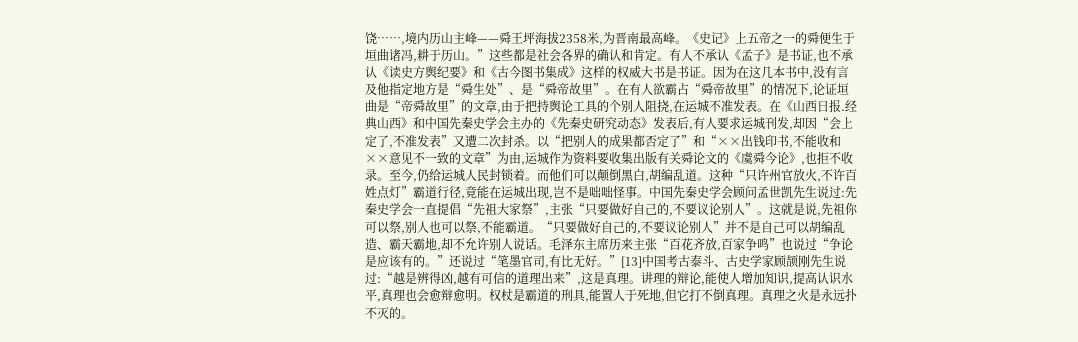饶……,境内历山主峰——舜王坪海拔2358米,为晋南最高峰。《史记》上五帝之一的舜便生于垣曲诸冯,耕于历山。”这些都是社会各界的确认和肯定。有人不承认《孟子》是书证,也不承认《读史方舆纪要》和《古今图书集成》这样的权威大书是书证。因为在这几本书中,没有言及他指定地方是“舜生处”、是“舜帝故里”。在有人欲霸占“舜帝故里”的情况下,论证垣曲是“帝舜故里”的文章,由于把持舆论工具的个别人阻挠,在运城不准发表。在《山西日报.经典山西》和中国先秦史学会主办的《先秦史研究动态》发表后,有人要求运城刊发,却因“会上定了,不准发表”又遭二次封杀。以“把别人的成果都否定了”和“××出钱印书,不能收和××意见不一致的文章”为由,运城作为资料要收集出版有关舜论文的《虞舜今论》,也拒不收录。至今,仍给运城人民封锁着。而他们可以颠倒黑白,胡编乱道。这种“只许州官放火,不许百姓点灯”霸道行径,竟能在运城出现,岂不是咄咄怪事。中国先秦史学会顾问孟世凯先生说过:先秦史学会一直提倡“先祖大家祭”,主张“只要做好自己的,不要议论别人”。这就是说,先祖你可以祭,别人也可以祭,不能霸道。“只要做好自己的,不要议论别人”并不是自己可以胡编乱造、霸天霸地,却不允许别人说话。毛泽东主席历来主张“百花齐放,百家争鸣”也说过“争论是应该有的。”还说过“笔墨官司,有比无好。”[13]中国考古泰斗、古史学家顾颉刚先生说过:“越是辨得凶,越有可信的道理出来”,这是真理。讲理的辩论,能使人增加知识,提高认识水平,真理也会愈辩愈明。权杖是霸道的刑具,能置人于死地,但它打不倒真理。真理之火是永远扑不灭的。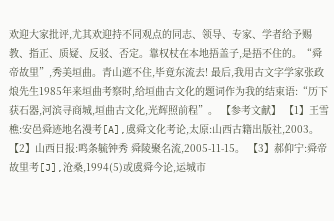欢迎大家批评,尤其欢迎持不同观点的同志、领导、专家、学者给予赐教、指正、质疑、反驳、否定。靠权杖在本地捂盖子,是捂不住的。“舜帝故里”,秀美垣曲。青山遮不住,毕竟东流去! 最后,我用古文字学家张政烺先生1985年来垣曲考察时,给垣曲古文化的题词作为我的结束语:“历下获石器,河滨寻商城,垣曲古文化,光辉照前程”。 【参考文献】 【1】王雪樵:安邑舜迹地名漫考[A],虞舜文化考论,太原:山西古籍出版社,2003。 【2】山西日报:鸣条毓钟秀 舜陵聚名流,2005-11-15。 【3】郝仰宁:舜帝故里考[J],沧桑,1994(5)或虞舜今论,运城市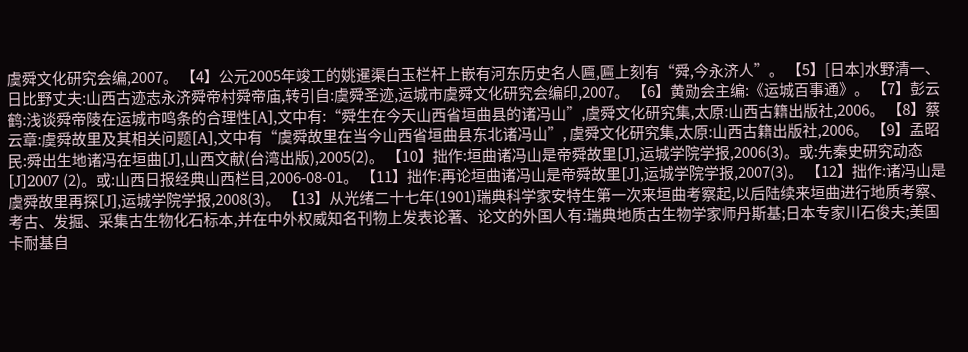虞舜文化研究会编,2007。 【4】公元2005年竣工的姚暹渠白玉栏杆上嵌有河东历史名人匾,匾上刻有“舜,今永济人”。 【5】[日本]水野清一、日比野丈夫:山西古迹志永济舜帝村舜帝庙,转引自:虞舜圣迹,运城市虞舜文化研究会编印,2007。 【6】黄勋会主编:《运城百事通》。 【7】彭云鹤:浅谈舜帝陵在运城市鸣条的合理性[A],文中有:“舜生在今天山西省垣曲县的诸冯山”,虞舜文化研究集,太原:山西古籍出版社,2006。 【8】蔡云章:虞舜故里及其相关问题[A],文中有“虞舜故里在当今山西省垣曲县东北诸冯山”, 虞舜文化研究集,太原:山西古籍出版社,2006。 【9】孟昭民:舜出生地诸冯在垣曲[J],山西文献(台湾出版),2005(2)。 【10】拙作:垣曲诸冯山是帝舜故里[J],运城学院学报,2006(3)。或:先秦史研究动态 [J]2007 (2)。或:山西日报经典山西栏目,2006-08-01。 【11】拙作:再论垣曲诸冯山是帝舜故里[J],运城学院学报,2007(3)。 【12】拙作:诸冯山是虞舜故里再探[J],运城学院学报,2008(3)。 【13】从光绪二十七年(1901)瑞典科学家安特生第一次来垣曲考察起,以后陆续来垣曲进行地质考察、考古、发掘、采集古生物化石标本,并在中外权威知名刊物上发表论著、论文的外国人有:瑞典地质古生物学家师丹斯基;日本专家川石俊夫;美国卡耐基自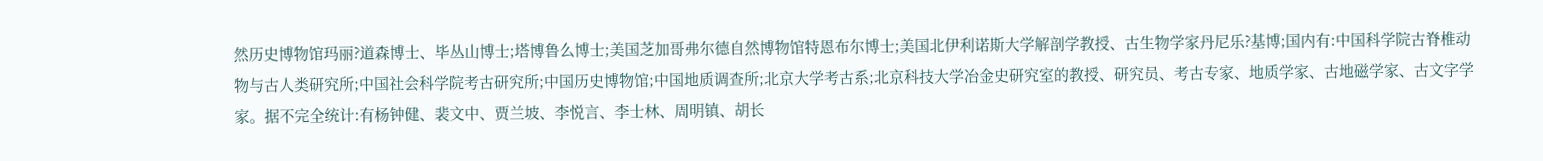然历史博物馆玛丽?道森博士、毕丛山博士;塔博鲁么博士;美国芝加哥弗尔德自然博物馆特恩布尔博士;美国北伊利诺斯大学解剖学教授、古生物学家丹尼乐?基博;国内有:中国科学院古脊椎动物与古人类研究所;中国社会科学院考古研究所;中国历史博物馆;中国地质调查所;北京大学考古系;北京科技大学冶金史研究室的教授、研究员、考古专家、地质学家、古地磁学家、古文字学家。据不完全统计:有杨钟健、裴文中、贾兰坡、李悦言、李士林、周明镇、胡长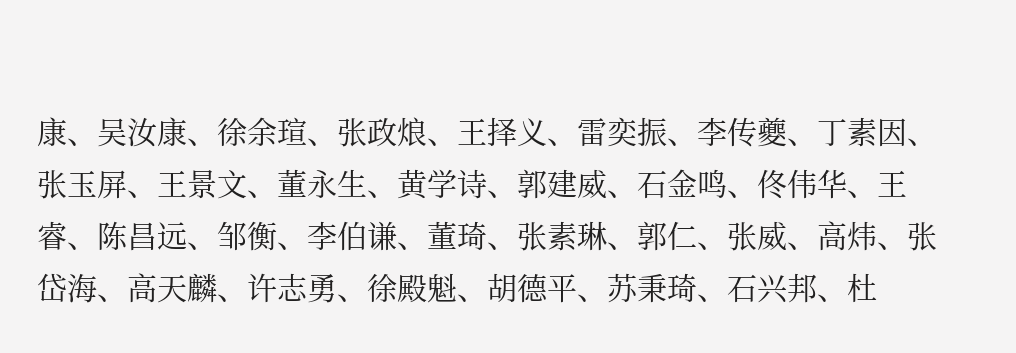康、吴汝康、徐余瑄、张政烺、王择义、雷奕振、李传夔、丁素因、张玉屏、王景文、董永生、黄学诗、郭建威、石金鸣、佟伟华、王睿、陈昌远、邹衡、李伯谦、董琦、张素琳、郭仁、张威、高炜、张岱海、高天麟、许志勇、徐殿魁、胡德平、苏秉琦、石兴邦、杜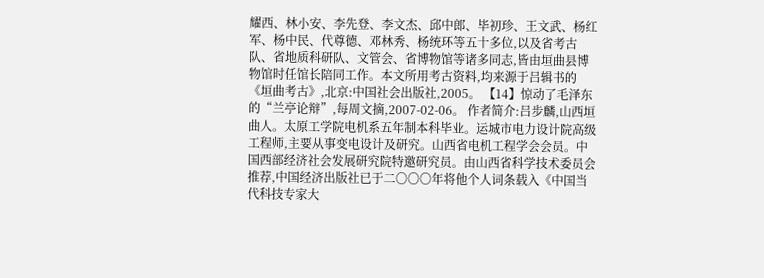耀西、林小安、李先登、李文杰、邱中郎、毕初珍、王文武、杨红军、杨中民、代尊德、邓林秀、杨统环等五十多位,以及省考古队、省地质科研队、文管会、省博物馆等诸多同志,皆由垣曲县博物馆时任馆长陪同工作。本文所用考古资料,均来源于吕辑书的《垣曲考古》,北京:中国社会出版社,2005。 【14】惊动了毛泽东的“兰亭论辩”,每周文摘,2007-02-06。 作者简介:吕步麟,山西垣曲人。太原工学院电机系五年制本科毕业。运城市电力设计院高级工程师,主要从事变电设计及研究。山西省电机工程学会会员。中国西部经济社会发展研究院特邀研究员。由山西省科学技术委员会推荐,中国经济出版社已于二〇〇〇年将他个人词条载入《中国当代科技专家大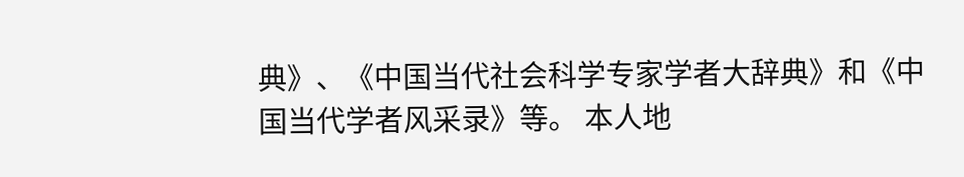典》、《中国当代社会科学专家学者大辞典》和《中国当代学者风采录》等。 本人地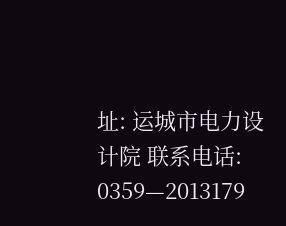址: 运城市电力设计院 联系电话: 0359—2013179